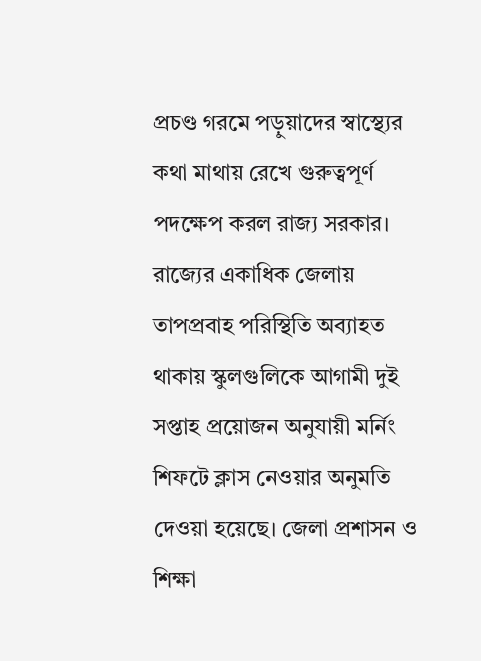প্রচণ্ড গরমে পড়ুয়াদের স্বাস্থ্যের কথা মাথায় রেখে গুরুত্বপূর্ণ পদক্ষেপ করল রাজ্য সরকার। রাজ্যের একাধিক জেলায় তাপপ্রবাহ পরিস্থিতি অব্যাহত থাকায় স্কুলগুলিকে আগামী দুই সপ্তাহ প্রয়োজন অনুযায়ী মর্নিং শিফটে ক্লাস নেওয়ার অনুমতি দেওয়া হয়েছে। জেলা প্রশাসন ও শিক্ষা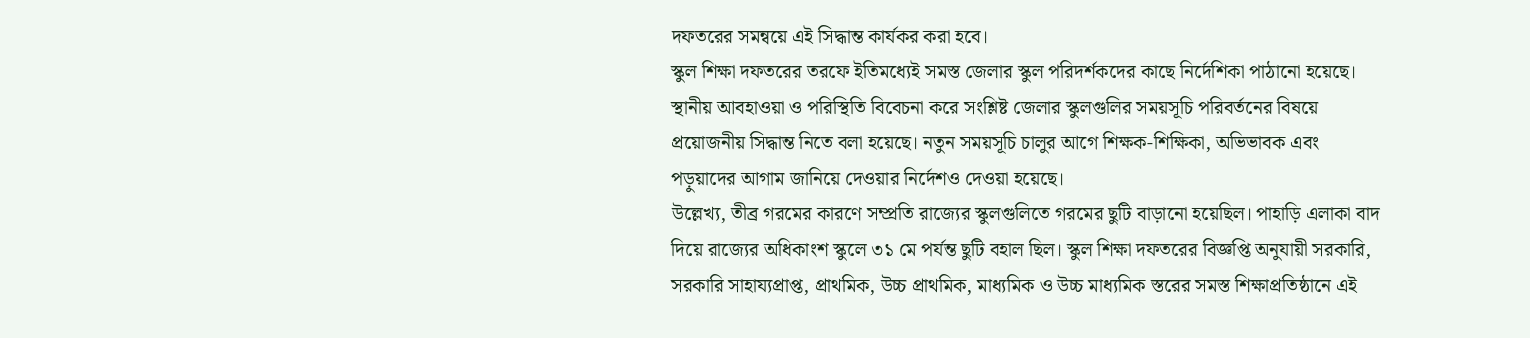দফতরের সমন্বয়ে এই সিদ্ধান্ত কার্যকর করা হবে।
স্কুল শিক্ষা দফতরের তরফে ইতিমধ্যেই সমস্ত জেলার স্কুল পরিদর্শকদের কাছে নির্দেশিকা পাঠানো হয়েছে। স্থানীয় আবহাওয়া ও পরিস্থিতি বিবেচনা করে সংশ্লিষ্ট জেলার স্কুলগুলির সময়সূচি পরিবর্তনের বিষয়ে প্রয়োজনীয় সিদ্ধান্ত নিতে বলা হয়েছে। নতুন সময়সূচি চালুর আগে শিক্ষক-শিক্ষিকা, অভিভাবক এবং পড়ুয়াদের আগাম জানিয়ে দেওয়ার নির্দেশও দেওয়া হয়েছে।
উল্লেখ্য, তীব্র গরমের কারণে সম্প্রতি রাজ্যের স্কুলগুলিতে গরমের ছুটি বাড়ানো হয়েছিল। পাহাড়ি এলাকা বাদ দিয়ে রাজ্যের অধিকাংশ স্কুলে ৩১ মে পর্যন্ত ছুটি বহাল ছিল। স্কুল শিক্ষা দফতরের বিজ্ঞপ্তি অনুযায়ী সরকারি, সরকারি সাহায্যপ্রাপ্ত, প্রাথমিক, উচ্চ প্রাথমিক, মাধ্যমিক ও উচ্চ মাধ্যমিক স্তরের সমস্ত শিক্ষাপ্রতিষ্ঠানে এই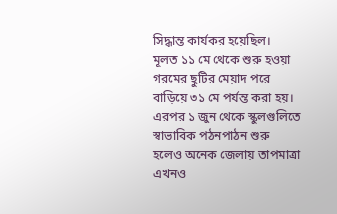সিদ্ধান্ত কার্যকর হয়েছিল।
মূলত ১১ মে থেকে শুরু হওয়া গরমের ছুটির মেয়াদ পরে বাড়িয়ে ৩১ মে পর্যন্ত করা হয়। এরপর ১ জুন থেকে স্কুলগুলিতে স্বাভাবিক পঠনপাঠন শুরু হলেও অনেক জেলায় তাপমাত্রা এখনও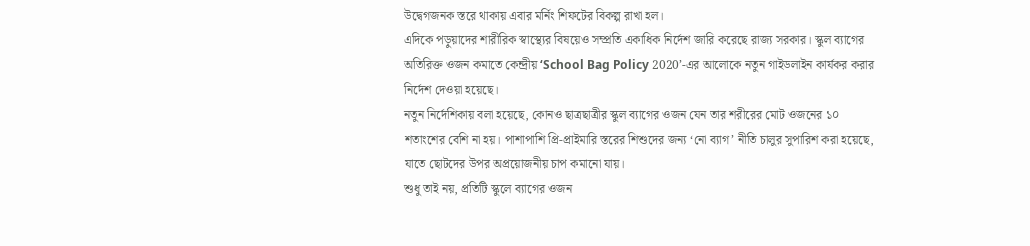উদ্বেগজনক স্তরে থাকায় এবার মর্নিং শিফটের বিকল্প রাখা হল।
এদিকে পড়ুয়াদের শারীরিক স্বাস্থ্যের বিষয়েও সম্প্রতি একাধিক নির্দেশ জারি করেছে রাজ্য সরকার। স্কুল ব্যাগের অতিরিক্ত ওজন কমাতে কেন্দ্রীয় ‘School Bag Policy 2020’-এর আলোকে নতুন গাইডলাইন কার্যকর করার নির্দেশ দেওয়া হয়েছে।
নতুন নির্দেশিকায় বলা হয়েছে, কোনও ছাত্রছাত্রীর স্কুল ব্যাগের ওজন যেন তার শরীরের মোট ওজনের ১০ শতাংশের বেশি না হয়। পাশাপাশি প্রি-প্রাইমারি স্তরের শিশুদের জন্য ‘নো ব্যাগ’ নীতি চালুর সুপারিশ করা হয়েছে, যাতে ছোটদের উপর অপ্রয়োজনীয় চাপ কমানো যায়।
শুধু তাই নয়, প্রতিটি স্কুলে ব্যাগের ওজন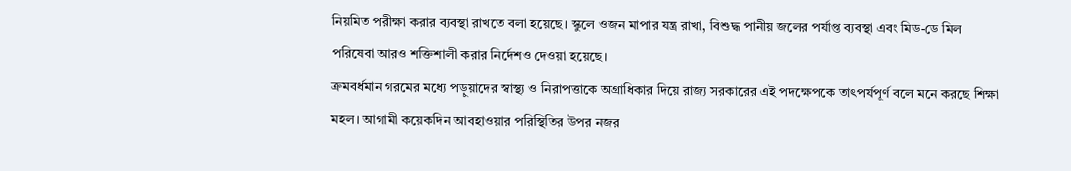নিয়মিত পরীক্ষা করার ব্যবস্থা রাখতে বলা হয়েছে। স্কুলে ওজন মাপার যন্ত্র রাখা, বিশুদ্ধ পানীয় জলের পর্যাপ্ত ব্যবস্থা এবং মিড-ডে মিল পরিষেবা আরও শক্তিশালী করার নির্দেশও দেওয়া হয়েছে।
ক্রমবর্ধমান গরমের মধ্যে পড়ুয়াদের স্বাস্থ্য ও নিরাপত্তাকে অগ্রাধিকার দিয়ে রাজ্য সরকারের এই পদক্ষেপকে তাৎপর্যপূর্ণ বলে মনে করছে শিক্ষা মহল। আগামী কয়েকদিন আবহাওয়ার পরিস্থিতির উপর নজর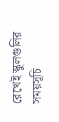রেখেই স্কুলগুলির সময়সূচি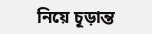নিয়ে চূড়ান্ত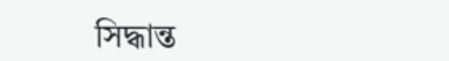সিদ্ধান্ত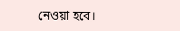নেওয়া হবে।